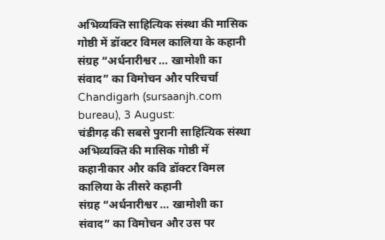अभिव्यक्ति साहित्यिक संस्था की मासिक गोष्ठी में डॉक्टर विमल कालिया के कहानी संग्रह “अर्धनारीश्वर … खामोशी का संवाद” का विमोचन और परिचर्चा
Chandigarh (sursaanjh.com bureau), 3 August:
चंडीगढ़ की सबसे पुरानी साहित्यिक संस्था अभिव्यक्ति की मासिक गोष्ठी में कहानीकार और कवि डॉक्टर विमल कालिया के तीसरे कहानी
संग्रह “अर्धनारीश्वर … खामोशी का संवाद” का विमोचन और उस पर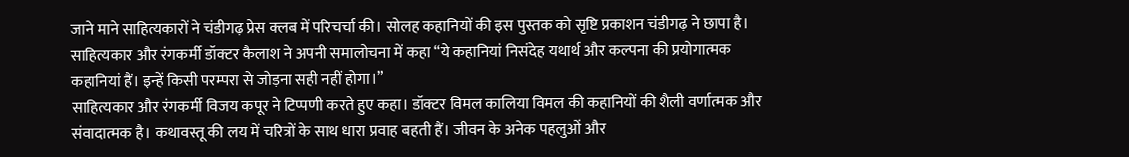जाने माने साहित्यकारों ने चंडीगढ़ प्रेस क्लब में परिचर्चा की। सोलह कहानियों की इस पुस्तक को सृष्टि प्रकाशन चंडीगढ़ ने छापा है। साहित्यकार और रंगकर्मी डॉक्टर कैलाश ने अपनी समालोचना में कहा “ये कहानियां निसंदेह यथार्थ और कल्पना की प्रयोगात्मक कहानियां हैं। इन्हें किसी परम्परा से जोड़ना सही नहीं होगा।”
साहित्यकार और रंगकर्मी विजय कपूर ने टिप्पणी करते हुए कहा। डॉक्टर विमल कालिया विमल की कहानियों की शैली वर्णात्मक और संवादात्मक है। कथावस्तू की लय में चरित्रों के साथ धारा प्रवाह बहती हैं। जीवन के अनेक पहलुओं और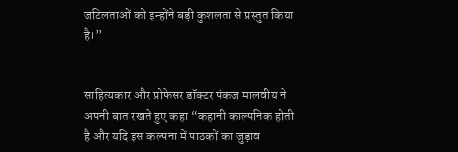जटिलताओं को इन्होंने बड़ी कुशलता से प्रस्तुत किया है।”


साहित्यकार और प्रोफेसर डॉक्टर पंकज मालवीय ने अपनी बात रखते हुए कहा “कहानी काल्पनिक होती है और यदि इस कल्पना में पाठकों का जुड़ाव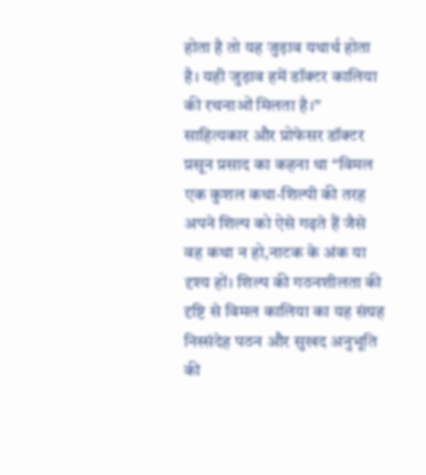होता है तो यह जुड़ाव यथार्थ होता है। यही जुड़ाव हमें डॉक्टर कालिया की रचनाओं मिलता है।” साहित्यकार और प्रोफेसर डॉक्टर प्रसून प्रसाद का कहना था “विमल एक कुशल कथा-शिल्पी की तरह अपने शिल्प को ऐसे गढ़ते हैं जैसे वह कथा न हो,नाटक के अंक या दृश्य हों। शिल्प की गठनशीलता की दृष्टि से विमल कालिया का यह संग्रह निस्संदेह पठन और सुखद अनुभूति की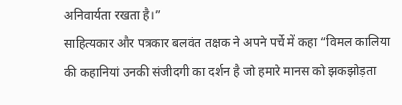अनिवार्यता रखता है।”
साहित्यकार और पत्रकार बलवंत तक्षक ने अपने पर्चे में कहा “विमल कालिया की कहानियां उनकी संजीदगी का दर्शन है जो हमारे मानस को झकझोड़ता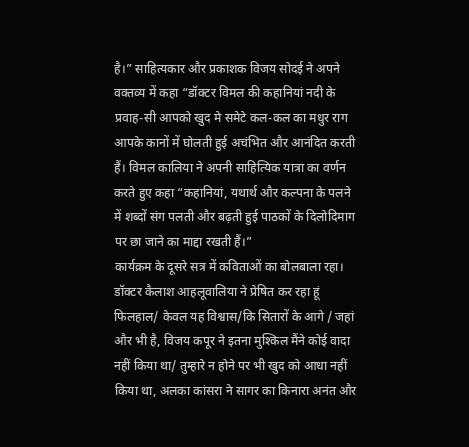है।” साहित्यकार और प्रकाशक विजय सोदई ने अपने वक्तव्य में कहा “डॉक्टर विमल की कहानियां नदी के प्रवाह-सी आपको खुद मे समेटे कल-कल का मधुर राग आपके कानों में घोलती हुई अचंभित और आनंदित करती हैं। विमल कालिया ने अपनी साहित्यिक यात्रा का वर्णन करते हुए कहा “कहानियां, यथार्थ और कल्पना के पलने में शब्दों संग पलती और बढ़ती हुई पाठकों के दिलोदिमाग पर छा जाने का माद्दा रखती हैं।”
कार्यक्रम के दूसरे सत्र में कविताओं का बोलबाला रहा। डॉक्टर कैलाश आहलूवालिया ने प्रेषित कर रहा हूं फिलहाल/ केवल यह विश्वास/कि सितारों के आगे / जहां और भी है, विजय कपूर ने इतना मुश्किल मैंने कोई वादा नहीं किया था/ तुम्हारे न होने पर भी खुद को आधा नहीं किया था, अलका कांसरा ने सागर का किनारा अनंत और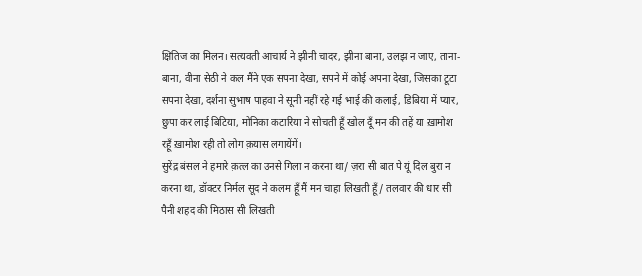क्षितिज का मिलन। सत्यवती आचार्य ने झीनी चादर, झीना बाना, उलझ न जाए, ताना-बाना, वीना सेठी ने कल मैंने एक सपना देखा, सपने में कोई अपना देखा, जिसका टूटा सपना देखा, दर्शना सुभाष पाहवा ने सूनी नहीं रहे गई भाई की कलाई, डिबिया में प्यार, छुपा कर लाई बिटिया, मोनिका कटारिया ने सोचती हूँ खोल दूँ मन की तहें या ख़ामोश रहूँ ख़ामोश रही तो लोग क़यास लगायेंगें।
सुरेंद्र बंसल ने हमारे क़त्ल का उनसे गिला न करना था/ ज़रा सी बात पे यूं दिल बुरा न करना था, डॉक्टर निर्मल सूद ने कलम हूँ मैं मन चाहा लिखती हूँ/ तलवार की धार सी पैनी शहद की मिठास सी लिखती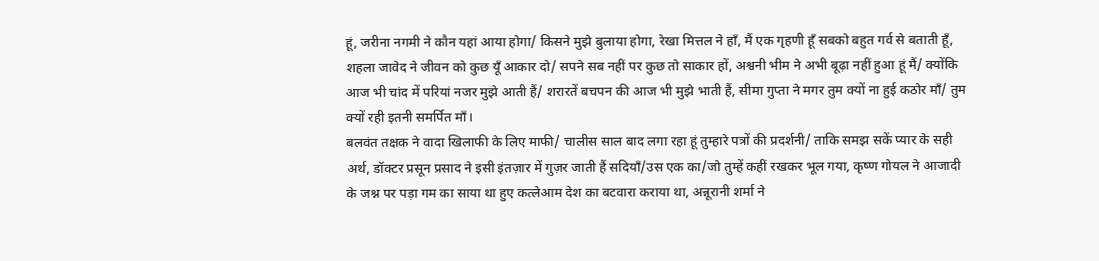हूं, जरीना नगमी ने कौन यहां आया होगा/ किसने मुझे बुलाया होगा, रेखा मित्तल ने हाँ, मैं एक गृहणी हूँ सबको बहुत गर्व से बताती हूँ, शहला जावेद ने जीवन को कुछ यूँ आकार दो/ सपने सब नहीं पर कुछ तो साकार हों, अश्वनी भीम ने अभी बूढ़ा नहीं हुआ हूं मैं/ क्योंकि आज भी चांद में परियां नजर मुझे आती हैं/ शरारतें बचपन की आज भी मुझे भाती हैं, सीमा गुप्ता ने मगर तुम क्यों ना हुई कठोर माँ/ तुम क्यों रही इतनी समर्पित माँ।
बलवंत तक्षक ने वादा खिलाफी के लिए माफी/ चालीस साल बाद लगा रहा हूं तुम्हारे पत्रों की प्रदर्शनी/ ताकि समझ सकें प्यार के सही अर्थ, डॉक्टर प्रसून प्रसाद ने इसी इंतज़ार में गुज़र जाती हैं सदियाँ/उस एक का/जो तुम्हें कहीं रखकर भूल गया, कृष्ण गोयल ने आजादी के जश्न पर पड़ा गम का साया था हुए कत्लेआम देश का बटवारा कराया था, अन्नूरानी शर्मा ने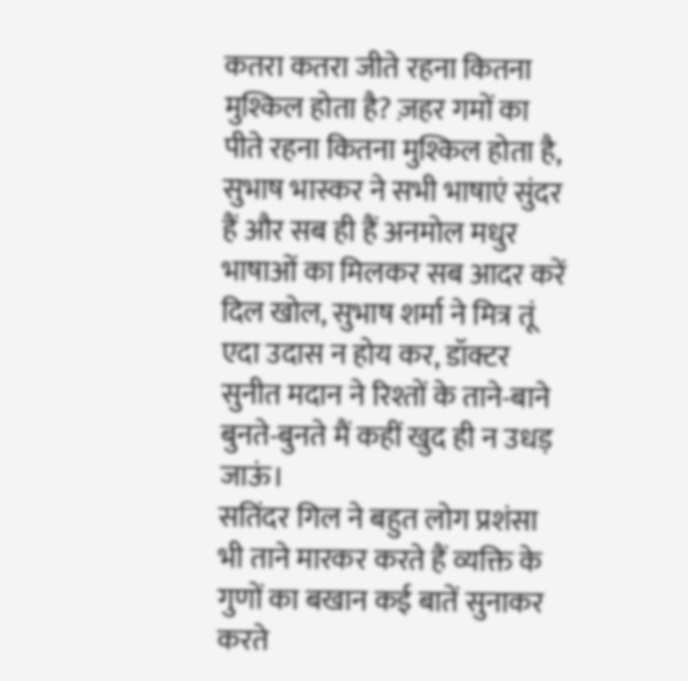कतरा कतरा जीते रहना कितना मुश्किल होता है? ज़हर गमों का पीते रहना कितना मुश्किल होता है, सुभाष भास्कर ने सभी भाषाएं सुंदर हैं और सब ही हैं अनमोल मधुर भाषाओं का मिलकर सब आदर करें दिल खोल, सुभाष शर्मा ने मित्र तूं एदा उदास न होय कर, डॉक्टर सुनीत मदान ने रिश्तों के ताने-बाने बुनते-बुनते मैं कहीं खुद ही न उधड़ जाऊं।
सतिंदर गिल ने बहुत लोग प्रशंसा भी ताने मारकर करते हैं व्यक्ति के गुणों का बखान कई बातें सुनाकर करते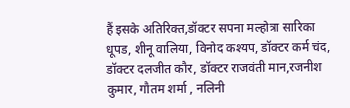हैं इसके अतिरिक्त,डॉक्टर सपना मल्होत्रा सारिका धूपड, शीनू वालिया, विनोद कश्यप, डॉक्टर कर्म चंद, डॉक्टर दलजीत कौर, डॉक्टर राजवंती मान,रजनीश कुमार, गौतम शर्मा , नलिनी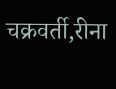चक्रवर्ती,रीना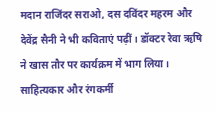मदान राजिंदर सराओ, दस दविंदर महरम और देवेंद्र सैनी ने भी कविताएं पढ़ीं। डॉक्टर रेवा ऋषि ने खास तौर पर कार्यक्रम में भाग लिया।
साहित्यकार और रंगकर्मी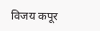विजय कपूर